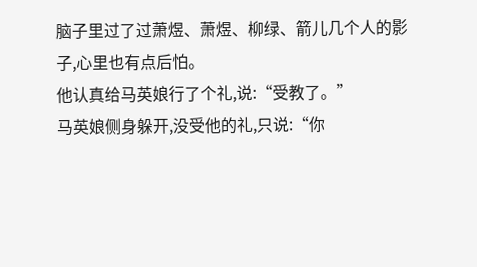脑子里过了过萧煜、萧煜、柳绿、箭儿几个人的影子,心里也有点后怕。
他认真给马英娘行了个礼,说:“受教了。”
马英娘侧身躲开,没受他的礼,只说:“你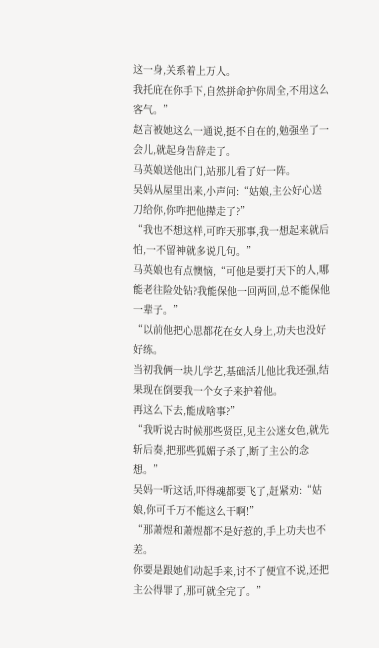这一身,关系着上万人。
我托庇在你手下,自然拼命护你周全,不用这么客气。”
赵言被她这么一通说,挺不自在的,勉强坐了一会儿,就起身告辞走了。
马英娘送他出门,站那儿看了好一阵。
吴妈从屋里出来,小声问:“姑娘,主公好心送刀给你,你咋把他撵走了?”
“我也不想这样,可昨天那事,我一想起来就后怕,一不留神就多说几句。”
马英娘也有点懊恼,“可他是要打天下的人,哪能老往险处钻?我能保他一回两回,总不能保他一辈子。”
“以前他把心思都花在女人身上,功夫也没好好练。
当初我俩一块儿学艺,基础活儿他比我还强,结果现在倒要我一个女子来护着他。
再这么下去,能成啥事?”
“我听说古时候那些贤臣,见主公迷女色,就先斩后奏,把那些狐媚子杀了,断了主公的念想。”
吴妈一听这话,吓得魂都要飞了,赶紧劝:“姑娘,你可千万不能这么干啊!”
“那萧煜和萧煜都不是好惹的,手上功夫也不差。
你要是跟她们动起手来,讨不了便宜不说,还把主公得罪了,那可就全完了。”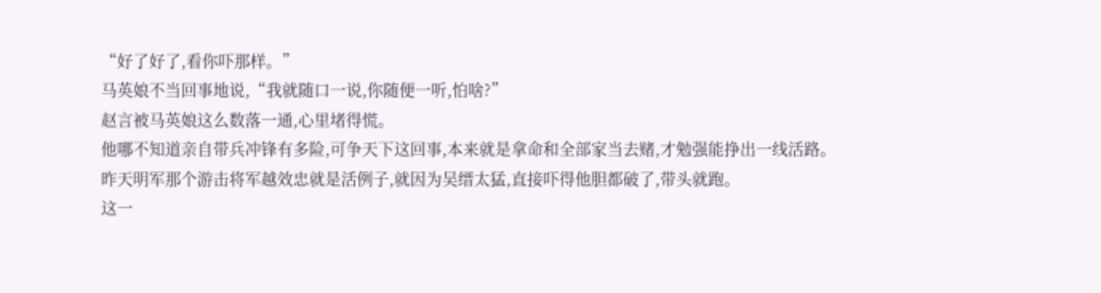“好了好了,看你吓那样。”
马英娘不当回事地说,“我就随口一说,你随便一听,怕啥?”
赵言被马英娘这么数落一通,心里堵得慌。
他哪不知道亲自带兵冲锋有多险,可争天下这回事,本来就是拿命和全部家当去赌,才勉强能挣出一线活路。
昨天明军那个游击将军越效忠就是活例子,就因为吴缙太猛,直接吓得他胆都破了,带头就跑。
这一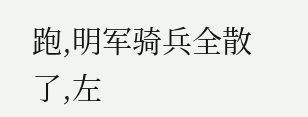跑,明军骑兵全散了,左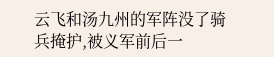云飞和汤九州的军阵没了骑兵掩护,被义军前后一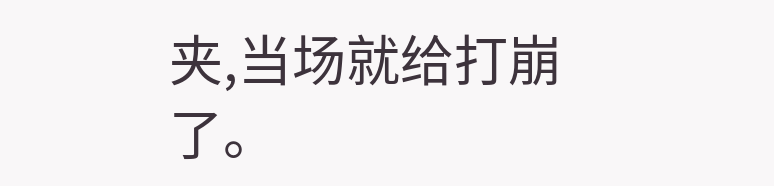夹,当场就给打崩了。